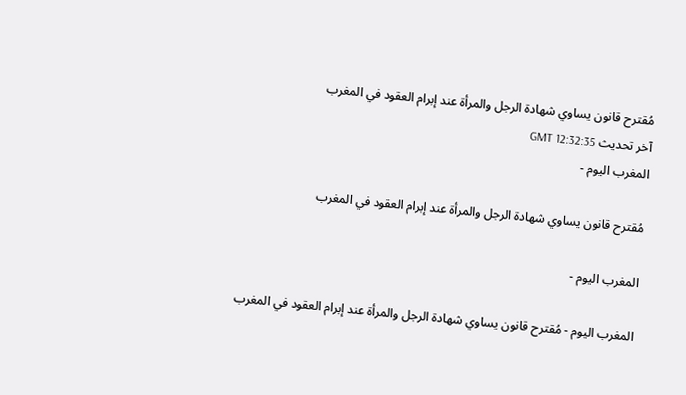مُقترح قانون يساوي شهادة الرجل والمرأة عند إبرام العقود في المغرب
آخر تحديث GMT 12:32:35
المغرب اليوم -

مُقترح قانون يساوي شهادة الرجل والمرأة عند إبرام العقود في المغرب

المغرب اليوم -

المغرب اليوم - مُقترح قانون يساوي شهادة الرجل والمرأة عند إبرام العقود في المغرب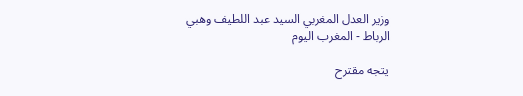وزير العدل المغربي السيد عبد اللطيف وهبي
الرباط - المغرب اليوم

يتجه مقترح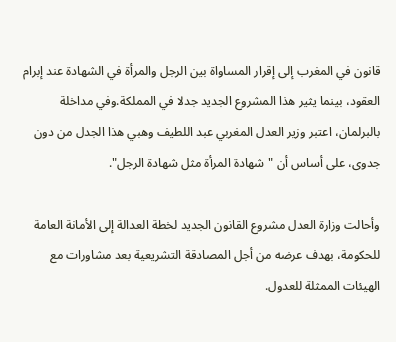قانون في المغرب إلى إقرار المساواة بين الرجل والمرأة في الشهادة عند إبرام العقود، بينما يثير هذا المشروع الجديد جدلا في المملكة.وفي مداخلة بالبرلمان، اعتبر وزير العدل المغربي عبد اللطيف وهبي هذا الجدل من دون جدوى، على أساس أن "شهادة المرأة مثل شهادة الرجل".

وأحالت وزارة العدل مشروع القانون الجديد لخطة العدالة إلى الأمانة العامة للحكومة، بهدف عرضه من أجل المصادقة التشريعية بعد مشاورات مع الهيئات الممثلة للعدول.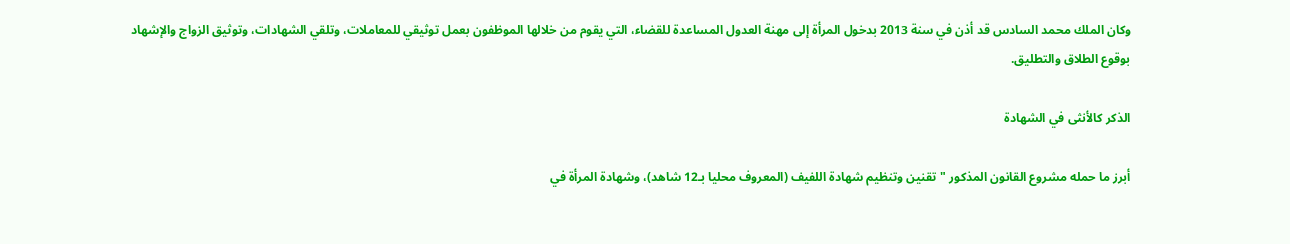وكان الملك محمد السادس قد أذن في سنة 2013 بدخول المرأة إلى مهنة العدول المساعدة للقضاء، التي يقوم من خلالها الموظفون بعمل توثيقي للمعاملات، وتلقي الشهادات، وتوثيق الزواج والإشهاد بوقوع الطلاق والتطليق.

الذكر كالأنثى في الشهادة

أبرز ما حمله مشروع القانون المذكور "تقنين وتنظيم شهادة اللفيف (المعروف محليا بـ12 شاهد)، وشهادة المرأة في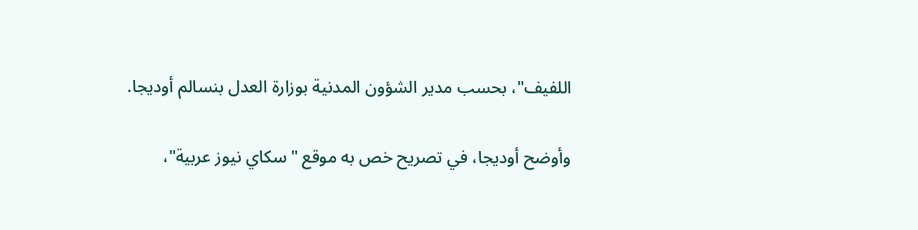اللفيف"، بحسب مدير الشؤون المدنية بوزارة العدل بنسالم أوديجا.

وأوضح أوديجا، في تصريح خص به موقع "سكاي نيوز عربية"،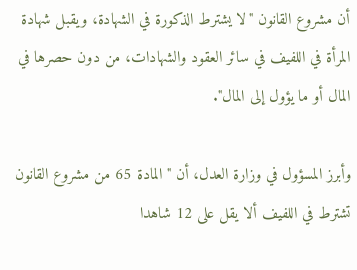أن مشروع القانون "لا يشترط الذكورة في الشهادة، ويقبل شهادة المرأة في اللفيف في سائر العقود والشهادات، من دون حصرها في المال أو ما يؤول إلى المال".

وأبرز المسؤول في وزارة العدل، أن "المادة 65 من مشروع القانون تشترط في اللفيف ألا يقل على 12 شاهدا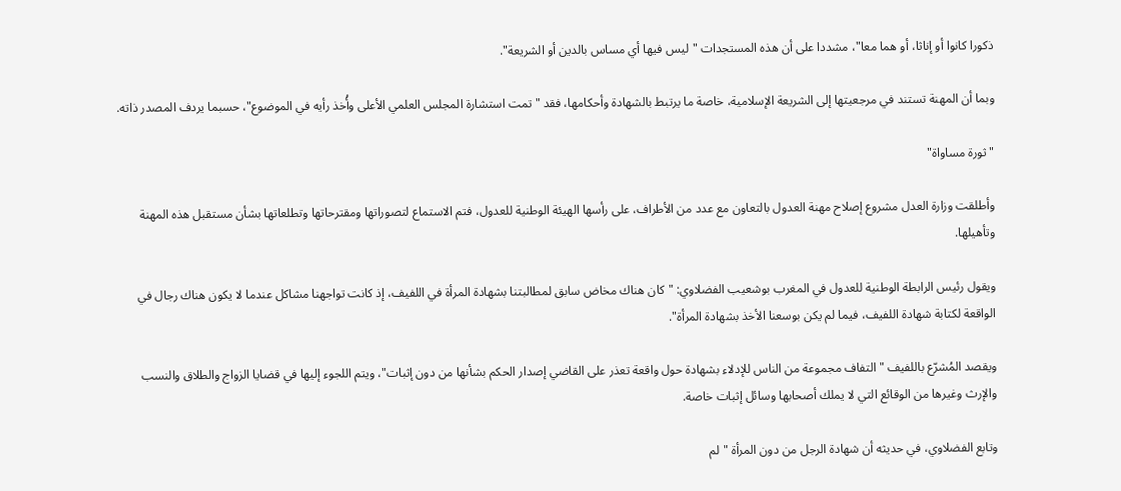ذكورا كانوا أو إناثا، أو هما معا"، مشددا على أن هذه المستجدات "ليس فيها أي مساس بالدين أو الشريعة".

وبما أن المهنة تستند في مرجعيتها إلى الشريعة الإسلامية، خاصة ما يرتبط بالشهادة وأحكامها، فقد "تمت استشارة المجلس العلمي الأعلى وأُخذ رأيه في الموضوع"، حسبما يردف المصدر ذاته.

"ثورة مساواة"

وأطلقت وزارة العدل مشروع إصلاح مهنة العدول بالتعاون مع عدد من الأطراف، على رأسها الهيئة الوطنية للعدول، فتم الاستماع لتصوراتها ومقترحاتها وتطلعاتها بشأن مستقبل هذه المهنة وتأهيلها.

ويقول رئيس الرابطة الوطنية للعدول في المغرب بوشعيب الفضلاوي: "كان هناك مخاض سابق لمطالبتنا بشهادة المرأة في اللفيف، إذ كانت تواجهنا مشاكل عندما لا يكون هناك رجال في الواقعة لكتابة شهادة اللفيف، فيما لم يكن بوسعنا الأخذ بشهادة المرأة".

ويقصد المُشرّع باللفيف "التفاف مجموعة من الناس للإدلاء بشهادة حول واقعة تعذر على القاضي إصدار الحكم بشأنها من دون إثبات"، ويتم اللجوء إليها في قضايا الزواج والطلاق والنسب والإرث وغيرها من الوقائع التي لا يملك أصحابها وسائل إثبات خاصة.

وتابع الفضلاوي، في حديثه أن شهادة الرجل من دون المرأة "لم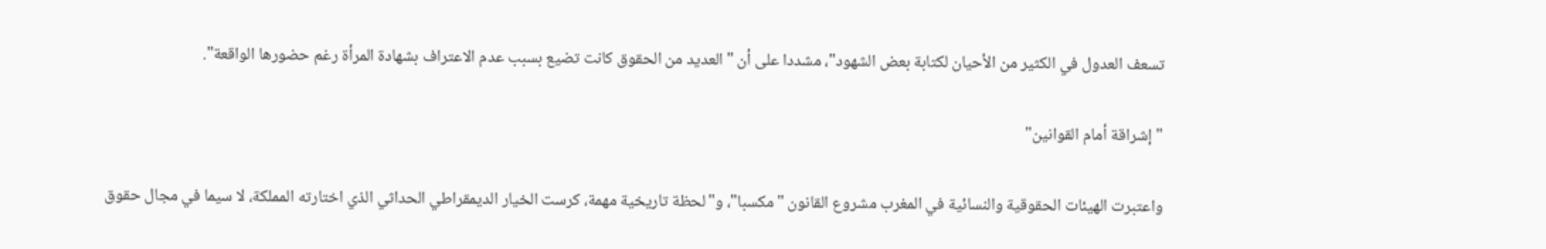تسعف العدول في الكثير من الأحيان لكتابة بعض الشهود"، مشددا على أن "العديد من الحقوق كانت تضيع بسبب عدم الاعتراف بشهادة المرأة رغم حضورها الواقعة".

"إشراقة أمام القوانين"

واعتبرت الهيئات الحقوقية والنسائية في المغرب مشروع القانون "مكسبا"، و"لحظة تاريخية مهمة، كرست الخيار الديمقراطي الحداثي الذي اختارته المملكة، لا سيما في مجال حقوق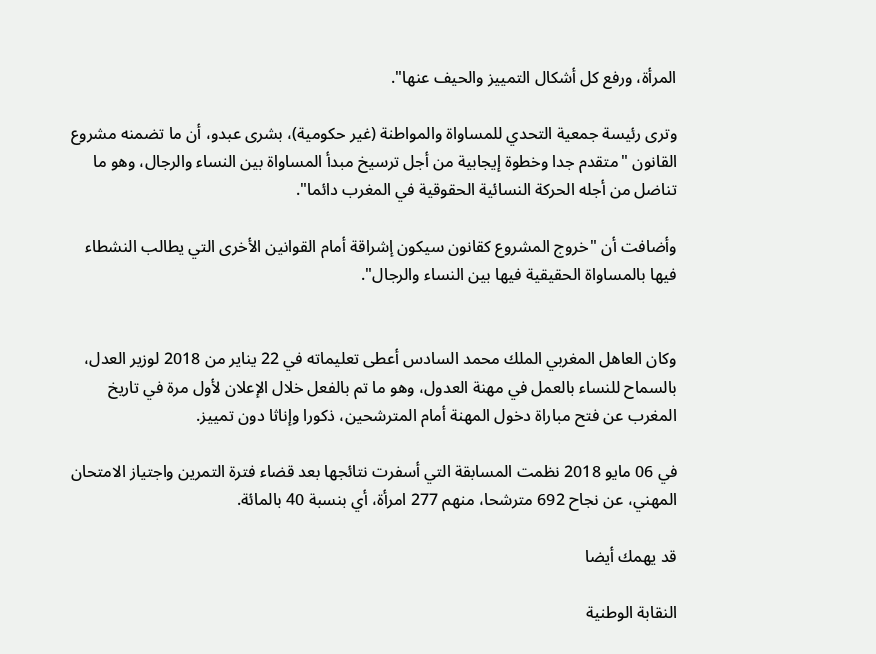المرأة، ورفع كل أشكال التمييز والحيف عنها".

وترى رئيسة جمعية التحدي للمساواة والمواطنة (غير حكومية)، بشرى عبدو، أن ما تضمنه مشروع القانون "متقدم جدا وخطوة إيجابية من أجل ترسيخ مبدأ المساواة بين النساء والرجال، وهو ما تناضل من أجله الحركة النسائية الحقوقية في المغرب دائما".

وأضافت أن "خروج المشروع كقانون سيكون إشراقة أمام القوانين الأخرى التي يطالب النشطاء فيها بالمساواة الحقيقية فيها بين النساء والرجال".


وكان العاهل المغربي الملك محمد السادس أعطى تعليماته في 22 يناير من 2018 لوزير العدل، بالسماح للنساء بالعمل في مهنة العدول، وهو ما تم بالفعل خلال الإعلان لأول مرة في تاريخ المغرب عن فتح مباراة دخول المهنة أمام المترشحين، ذكورا وإناثا دون تمييز.

في 06 مايو 2018 نظمت المسابقة التي أسفرت نتائجها بعد قضاء فترة التمرين واجتياز الامتحان المهني، عن نجاح 692 مترشحا، منهم 277 امرأة، أي بنسبة 40 بالمائة.

قد يهمك أيضا

النقابة الوطنية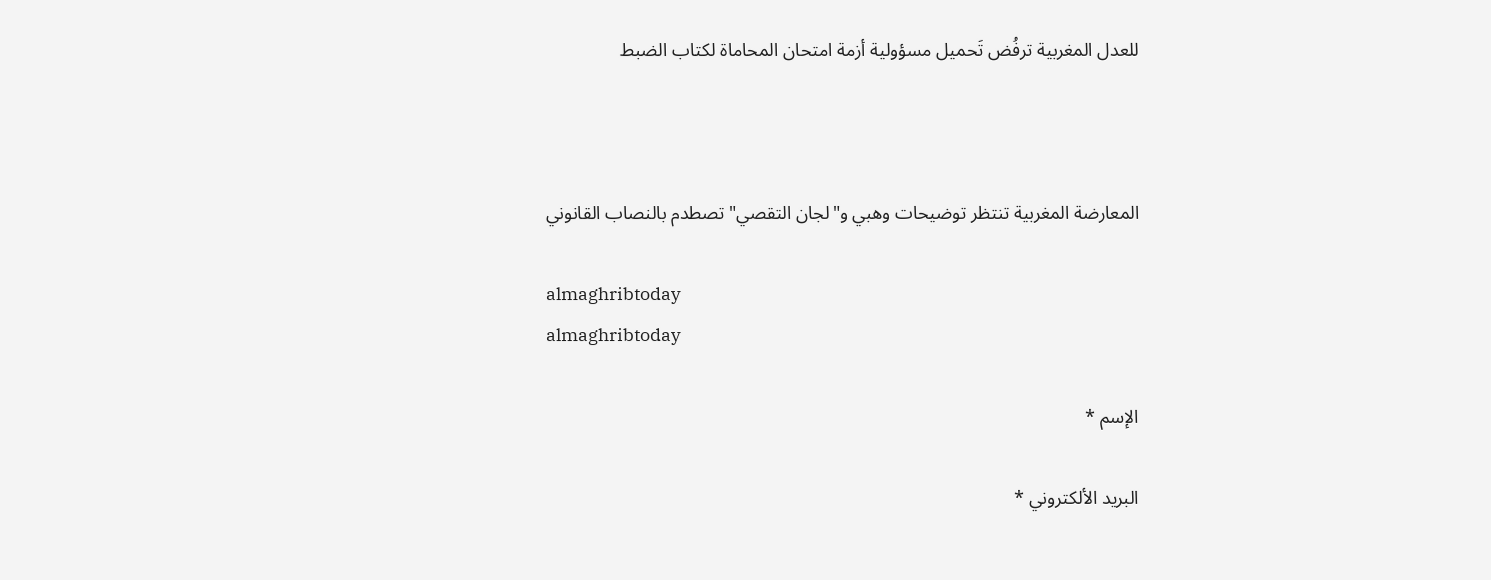للعدل المغربية ترفُض تَحميل مسؤولية أزمة امتحان المحاماة لكتاب الضبط



المعارضة المغربية تنتظر توضيحات وهبي و"لجان التقصي" تصطدم بالنصاب القانوني

almaghribtoday
almaghribtoday

الإسم *

البريد الألكتروني *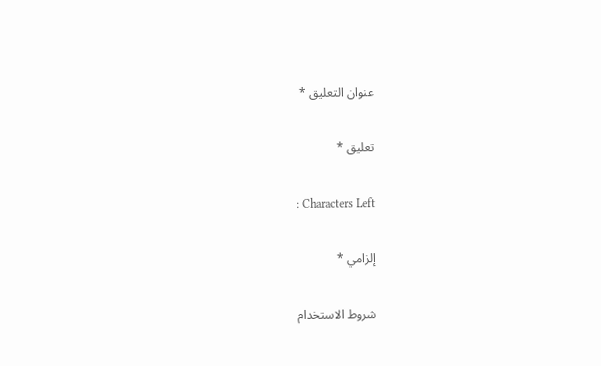عنوان التعليق *

تعليق *

: Characters Left

إلزامي *

شروط الاستخدام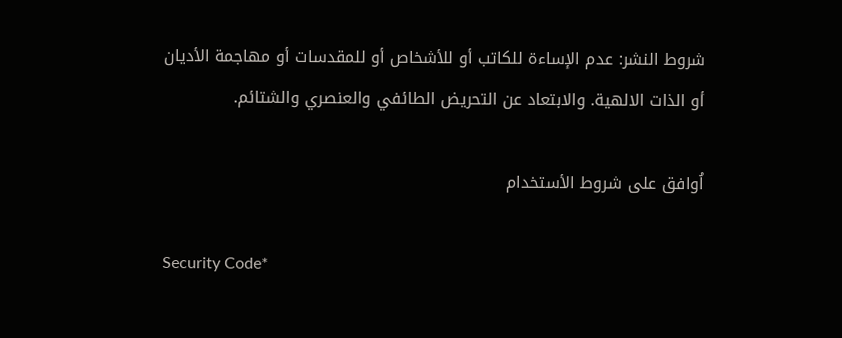شروط النشر: عدم الإساءة للكاتب أو للأشخاص أو للمقدسات أو مهاجمة الأديان أو الذات الالهية. والابتعاد عن التحريض الطائفي والعنصري والشتائم.

اُوافق على شروط الأستخدام

Security Code*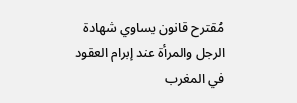مُقترح قانون يساوي شهادة الرجل والمرأة عند إبرام العقود في المغرب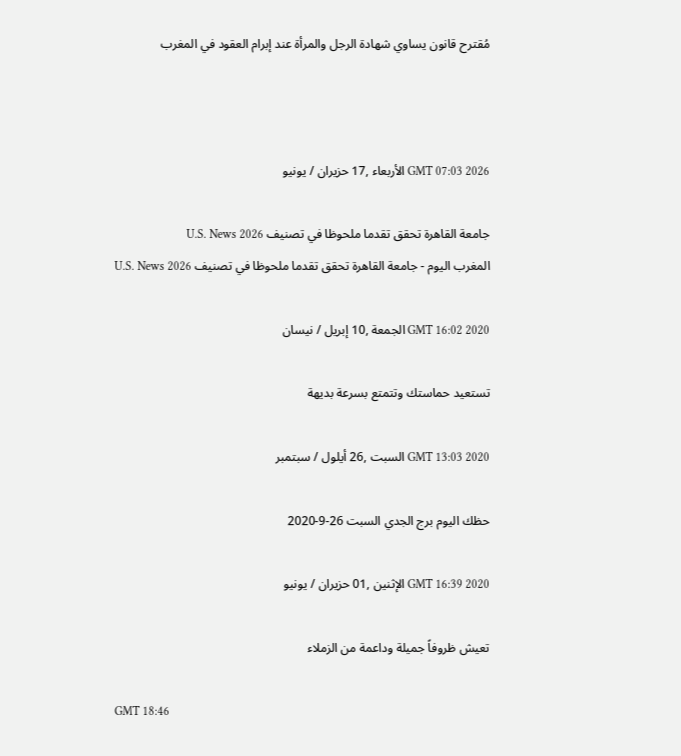مُقترح قانون يساوي شهادة الرجل والمرأة عند إبرام العقود في المغرب



GMT 07:03 2026 الأربعاء ,17 حزيران / يونيو

جامعة القاهرة تحقق تقدما ملحوظا في تصنيف U.S. News 2026
المغرب اليوم - جامعة القاهرة تحقق تقدما ملحوظا في تصنيف U.S. News 2026

GMT 16:02 2020 الجمعة ,10 إبريل / نيسان

تستعيد حماستك وتتمتع بسرعة بديهة

GMT 13:03 2020 السبت ,26 أيلول / سبتمبر

حظك اليوم برج الجدي السبت 26-9-2020

GMT 16:39 2020 الإثنين ,01 حزيران / يونيو

تعيش ظروفاً جميلة وداعمة من الزملاء

GMT 18:46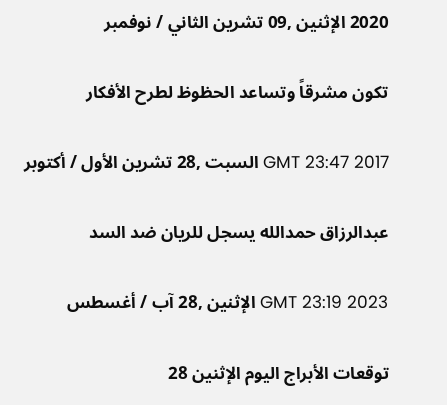2020 الإثنين ,09 تشرين الثاني / نوفمبر

تكون مشرقاً وتساعد الحظوظ لطرح الأفكار

GMT 23:47 2017 السبت ,28 تشرين الأول / أكتوبر

عبدالرزاق حمدالله يسجل للريان ضد السد

GMT 23:19 2023 الإثنين ,28 آب / أغسطس

توقعات الأبراج اليوم الإثنين 28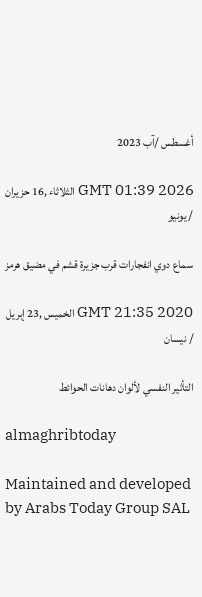أغسطس /آب 2023

GMT 01:39 2026 الثلاثاء ,16 حزيران / يونيو

سماع دوي انفجارات قرب جزيرة قشم في مضيق هرمز

GMT 21:35 2020 الخميس ,23 إبريل / نيسان

التأثير النفسي لألوان دهانات الحوائط

almaghribtoday

Maintained and developed by Arabs Today Group SAL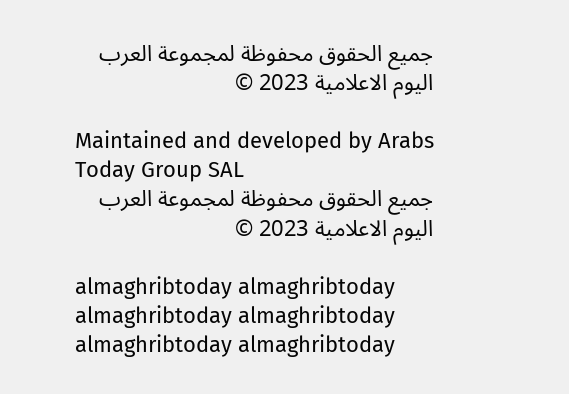جميع الحقوق محفوظة لمجموعة العرب اليوم الاعلامية 2023 ©

Maintained and developed by Arabs Today Group SAL
جميع الحقوق محفوظة لمجموعة العرب اليوم الاعلامية 2023 ©

almaghribtoday almaghribtoday almaghribtoday almaghribtoday
almaghribtoday almaghribtoday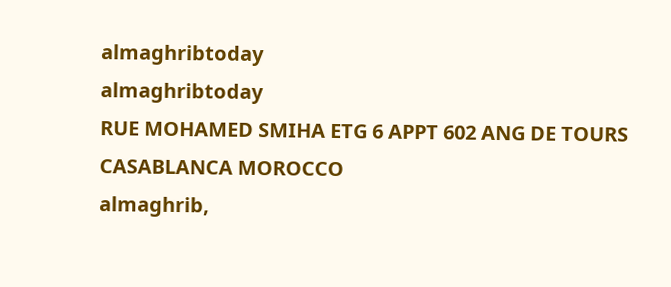almaghribtoday
almaghribtoday
RUE MOHAMED SMIHA ETG 6 APPT 602 ANG DE TOURS CASABLANCA MOROCCO
almaghrib,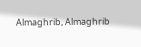Almaghrib, Almaghrib